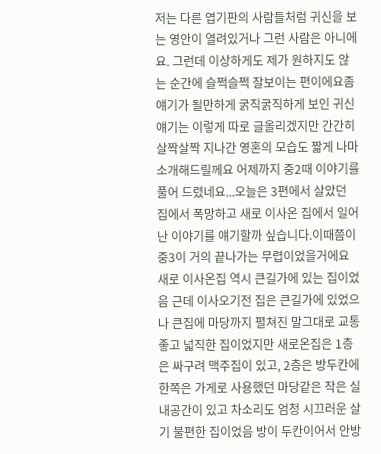저는 다른 엽기판의 사람들처럼 귀신을 보는 영안이 열려있거나 그런 사람은 아니에요. 그런데 이상하게도 제가 원하지도 않는 순간에 슬쩍슬쩍 잘보이는 편이에요좀 얘기가 될만하게 굵직굵직하게 보인 귀신얘기는 이렇게 따로 글올리겠지만 간간히 살짝살짝 지나간 영혼의 모습도 짧게 나마 소개해드릴께요 어제까지 중2때 이야기를 풀어 드렸네요...오늘은 3편에서 살았던 집에서 폭망하고 새로 이사온 집에서 일어난 이야기를 얘기할까 싶습니다.이때쯤이 중3이 거의 끝나가는 무렵이었을거에요 새로 이사온집 역시 큰길가에 있는 집이었음 근데 이사오기전 집은 큰길가에 있었으나 큰집에 마당까지 펼쳐진 말그대로 교통좋고 넓직한 집이었지만 새로온집은 1층은 싸구려 맥주집이 있고, 2층은 방두칸에 한쪽은 가게로 사용했던 마당같은 작은 실내공간이 있고 차소리도 엄청 시끄러운 살기 불편한 집이었음 방이 두칸이어서 안방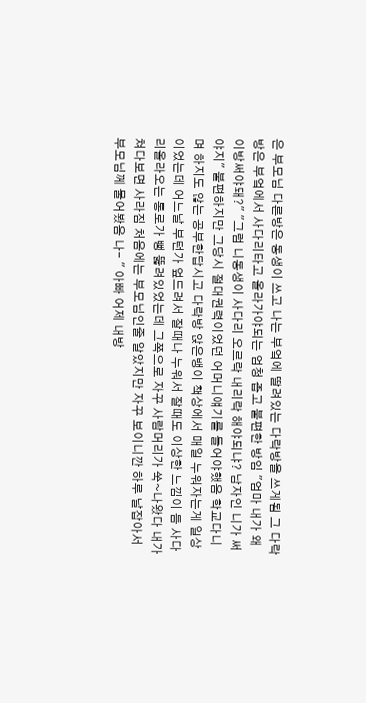은 부모님 다른방은 동생이 쓰고 나는 부엌에 딸려있는 다락방을 쓰게됨 그 다락방은 부엌에서 사다리타고 올라가야되는 엄청 좁고 불편한 방임 "엄마 내가 왜 이방써야돼?" "그럼 니동생이 사다리 오르락 내리락 해야되냐? 남자인 니가 써야지" 불편하지만 그당시 절대권력이었던 어머니얘기를 들어야했음 학교다니며 하지도 않는 공부한답시고 다락방 앉은뱅이 책상에서 매일 누워자는게 일상이었는데 어느날 부턴가 엎드려서 잘때나 누워서 잘때도 이상한 느낌이 듬 사다리올라오는 통로가 뻥 뚫려있었는데 그쪽으로 자꾸 사람머리가 쑥~나왔다 내가 쳐다보면 사라짐 처음에는 부모님인줄 알았지만 자꾸 보이니깐 하루 날잡아서 부모님께 물어봤음 나- " 아빠 어제 내방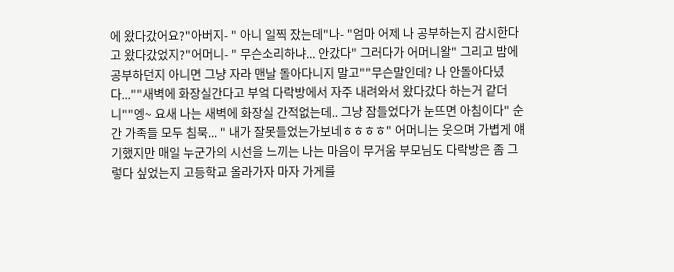에 왔다갔어요?"아버지- " 아니 일찍 잤는데"나- "엄마 어제 나 공부하는지 감시한다고 왔다갔었지?"어머니- " 무슨소리하냐... 안갔다" 그러다가 어머니왈" 그리고 밤에 공부하던지 아니면 그냥 자라 맨날 돌아다니지 말고""무슨말인데? 나 안돌아다녔다...""새벽에 화장실간다고 부엌 다락방에서 자주 내려와서 왔다갔다 하는거 같더니""엥~ 요새 나는 새벽에 화장실 간적없는데.. 그냥 잠들었다가 눈뜨면 아침이다" 순간 가족들 모두 침묵... " 내가 잘못들었는가보네ㅎㅎㅎㅎ" 어머니는 웃으며 가볍게 얘기했지만 매일 누군가의 시선을 느끼는 나는 마음이 무거움 부모님도 다락방은 좀 그렇다 싶었는지 고등학교 올라가자 마자 가게를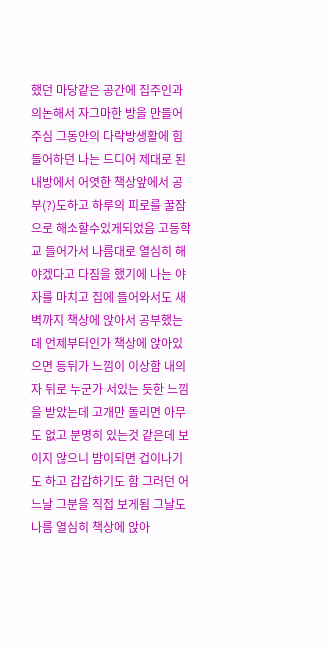했던 마당같은 공간에 집주인과 의논해서 자그마한 방을 만들어주심 그동안의 다락방생활에 힘들어하던 나는 드디어 제대로 된 내방에서 어엿한 책상앞에서 공부(?)도하고 하루의 피로를 꿀잠으로 해소할수있게되었음 고등학교 들어가서 나름대로 열심히 해야겠다고 다짐을 했기에 나는 야자를 마치고 집에 들어와서도 새벽까지 책상에 앉아서 공부했는데 언제부터인가 책상에 앉아있으면 등뒤가 느낌이 이상함 내의자 뒤로 누군가 서있는 듯한 느낌을 받았는데 고개만 돌리면 아무도 없고 분명히 있는것 같은데 보이지 않으니 밤이되면 겁이나기도 하고 갑갑하기도 함 그러던 어느날 그분을 직접 보게됨 그날도 나름 열심히 책상에 앉아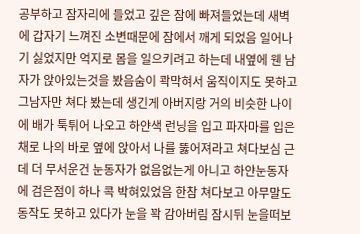공부하고 잠자리에 들었고 깊은 잠에 빠져들었는데 새벽에 갑자기 느껴진 소변때문에 잠에서 깨게 되었음 일어나기 싫었지만 억지로 몸을 일으키려고 하는데 내옆에 웬 남자가 앉아있는것을 봤음숨이 콱막혀서 움직이지도 못하고 그남자만 쳐다 봤는데 생긴게 아버지랑 거의 비슷한 나이에 배가 툭튀어 나오고 하얀색 런닝을 입고 파자마를 입은채로 나의 바로 옆에 앉아서 나를 뚫어져라고 쳐다보심 근데 더 무서운건 눈동자가 없음없는게 아니고 하얀눈동자에 검은점이 하나 콕 박혀있었음 한참 쳐다보고 아무말도 동작도 못하고 있다가 눈을 꽉 감아버림 잠시뒤 눈을떠보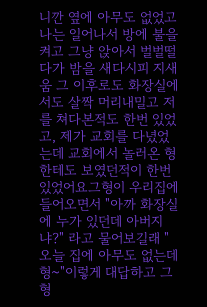니깐 옆에 아무도 없었고 나는 일어나서 방에 불을켜고 그냥 앉아서 벌벌떨다가 밤을 새다시피 지새움 그 이후로도 화장실에서도 살짝 머리내밀고 저를 쳐다본적도 한번 있었고, 제가 교회를 다녔었는데 교회에서 놀러온 형한테도 보였던적이 한번 있었어요그형이 우리집에 들어오면서 "아까 화장실에 누가 있던데 아버지냐?" 라고 물어보길래 "오늘 집에 아무도 없는데 형~"이렇게 대답하고 그형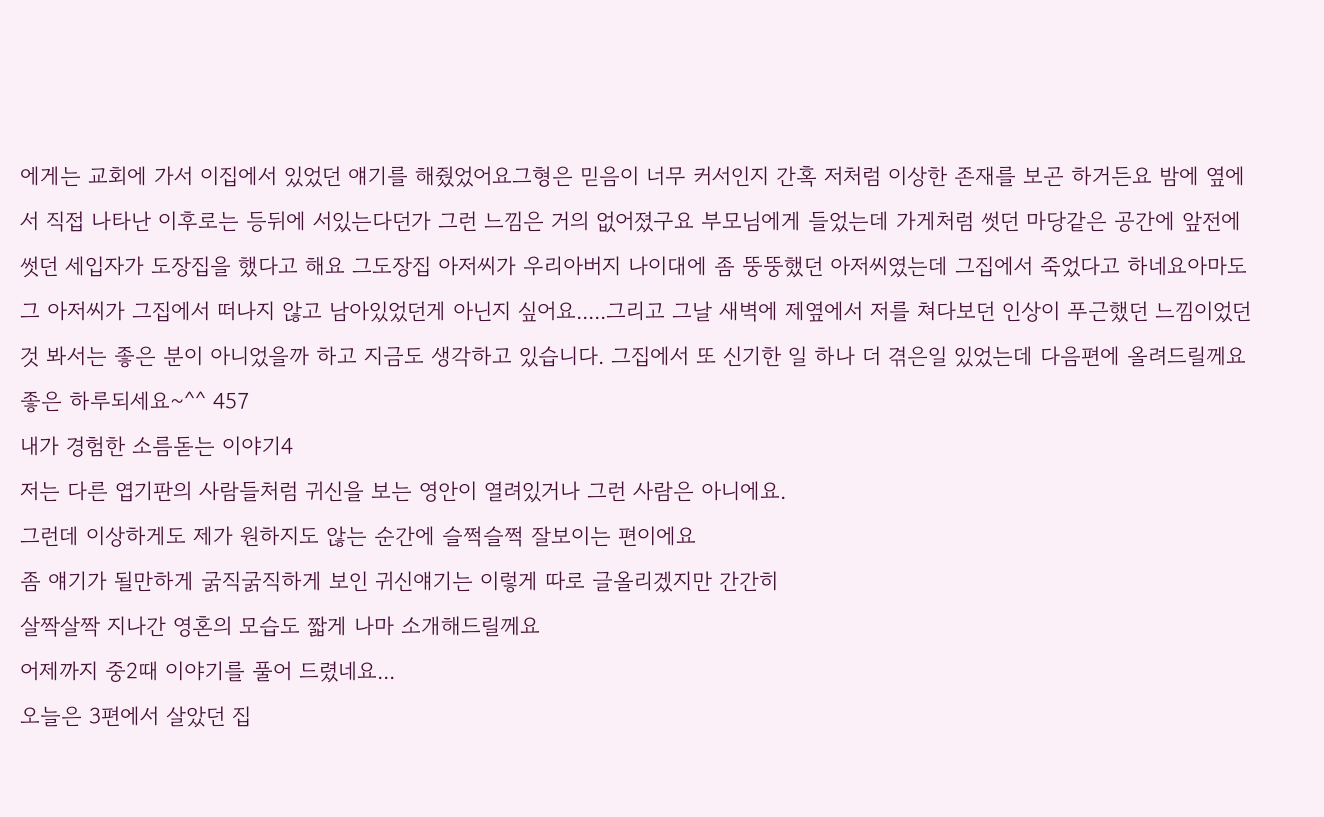에게는 교회에 가서 이집에서 있었던 얘기를 해줬었어요그형은 믿음이 너무 커서인지 간혹 저처럼 이상한 존재를 보곤 하거든요 밤에 옆에서 직접 나타난 이후로는 등뒤에 서있는다던가 그런 느낌은 거의 없어졌구요 부모님에게 들었는데 가게처럼 썻던 마당같은 공간에 앞전에 썻던 세입자가 도장집을 했다고 해요 그도장집 아저씨가 우리아버지 나이대에 좀 뚱뚱했던 아저씨였는데 그집에서 죽었다고 하네요아마도 그 아저씨가 그집에서 떠나지 않고 남아있었던게 아닌지 싶어요.....그리고 그날 새벽에 제옆에서 저를 쳐다보던 인상이 푸근했던 느낌이었던것 봐서는 좋은 분이 아니었을까 하고 지금도 생각하고 있습니다. 그집에서 또 신기한 일 하나 더 겪은일 있었는데 다음편에 올려드릴께요좋은 하루되세요~^^ 457
내가 경험한 소름돋는 이야기4
저는 다른 엽기판의 사람들처럼 귀신을 보는 영안이 열려있거나 그런 사람은 아니에요.
그런데 이상하게도 제가 원하지도 않는 순간에 슬쩍슬쩍 잘보이는 편이에요
좀 얘기가 될만하게 굵직굵직하게 보인 귀신얘기는 이렇게 따로 글올리겠지만 간간히
살짝살짝 지나간 영혼의 모습도 짧게 나마 소개해드릴께요
어제까지 중2때 이야기를 풀어 드렸네요...
오늘은 3편에서 살았던 집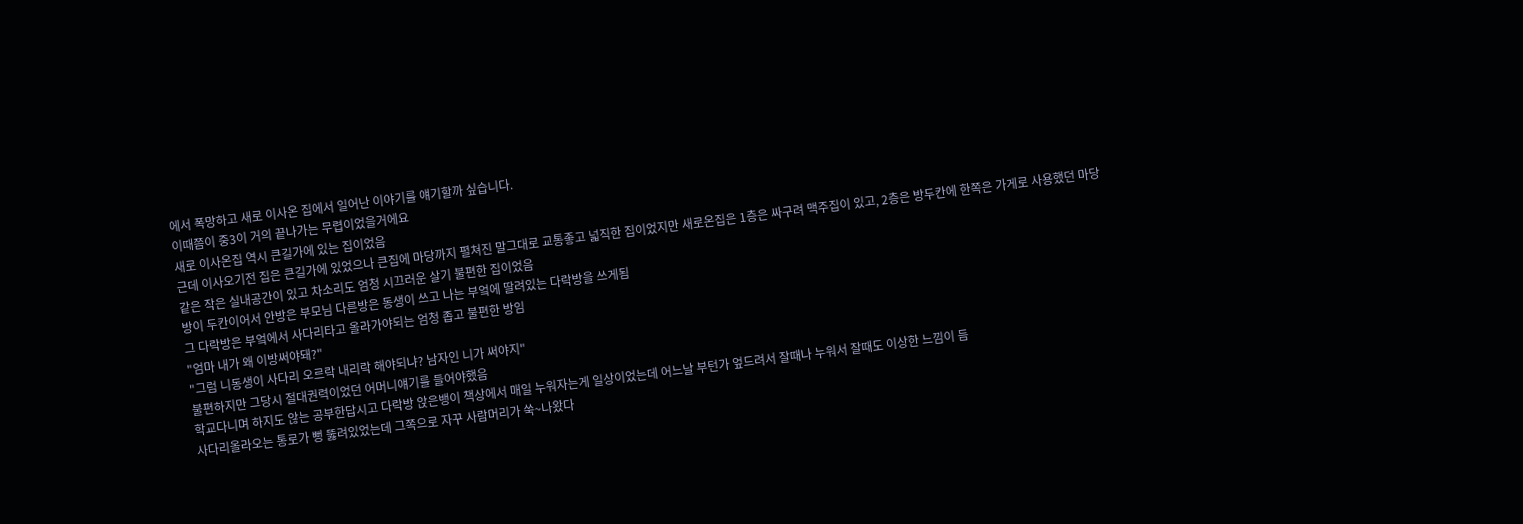에서 폭망하고 새로 이사온 집에서 일어난 이야기를 얘기할까 싶습니다.
이때쯤이 중3이 거의 끝나가는 무렵이었을거에요
새로 이사온집 역시 큰길가에 있는 집이었음
근데 이사오기전 집은 큰길가에 있었으나 큰집에 마당까지 펼쳐진 말그대로 교통좋고 넓직한 집이었지만 새로온집은 1층은 싸구려 맥주집이 있고, 2층은 방두칸에 한쪽은 가게로 사용했던 마당같은 작은 실내공간이 있고 차소리도 엄청 시끄러운 살기 불편한 집이었음
방이 두칸이어서 안방은 부모님 다른방은 동생이 쓰고 나는 부엌에 딸려있는 다락방을 쓰게됨
그 다락방은 부엌에서 사다리타고 올라가야되는 엄청 좁고 불편한 방임
"엄마 내가 왜 이방써야돼?"
"그럼 니동생이 사다리 오르락 내리락 해야되냐? 남자인 니가 써야지"
불편하지만 그당시 절대권력이었던 어머니얘기를 들어야했음
학교다니며 하지도 않는 공부한답시고 다락방 앉은뱅이 책상에서 매일 누워자는게 일상이었는데 어느날 부턴가 엎드려서 잘때나 누워서 잘때도 이상한 느낌이 듬
사다리올라오는 통로가 뻥 뚫려있었는데 그쪽으로 자꾸 사람머리가 쑥~나왔다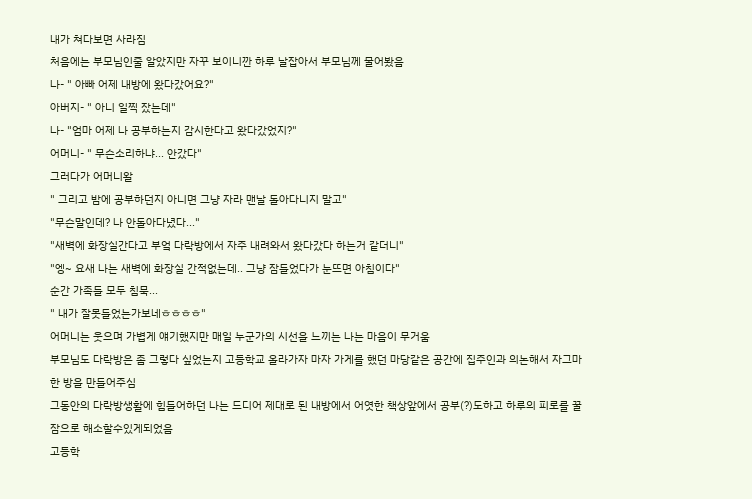내가 쳐다보면 사라짐
처음에는 부모님인줄 알았지만 자꾸 보이니깐 하루 날잡아서 부모님께 물어봤음
나- " 아빠 어제 내방에 왔다갔어요?"
아버지- " 아니 일찍 잤는데"
나- "엄마 어제 나 공부하는지 감시한다고 왔다갔었지?"
어머니- " 무슨소리하냐... 안갔다"
그러다가 어머니왈
" 그리고 밤에 공부하던지 아니면 그냥 자라 맨날 돌아다니지 말고"
"무슨말인데? 나 안돌아다녔다..."
"새벽에 화장실간다고 부엌 다락방에서 자주 내려와서 왔다갔다 하는거 같더니"
"엥~ 요새 나는 새벽에 화장실 간적없는데.. 그냥 잠들었다가 눈뜨면 아침이다"
순간 가족들 모두 침묵...
" 내가 잘못들었는가보네ㅎㅎㅎㅎ"
어머니는 웃으며 가볍게 얘기했지만 매일 누군가의 시선을 느끼는 나는 마음이 무거움
부모님도 다락방은 좀 그렇다 싶었는지 고등학교 올라가자 마자 가게를 했던 마당같은 공간에 집주인과 의논해서 자그마한 방을 만들어주심
그동안의 다락방생활에 힘들어하던 나는 드디어 제대로 된 내방에서 어엿한 책상앞에서 공부(?)도하고 하루의 피로를 꿀잠으로 해소할수있게되었음
고등학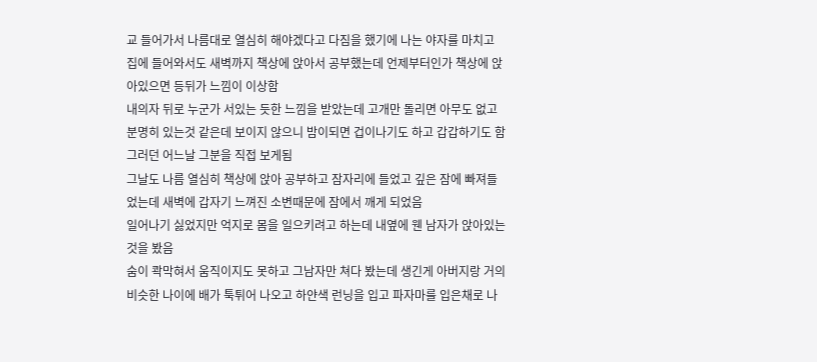교 들어가서 나름대로 열심히 해야겠다고 다짐을 했기에 나는 야자를 마치고 집에 들어와서도 새벽까지 책상에 앉아서 공부했는데 언제부터인가 책상에 앉아있으면 등뒤가 느낌이 이상함
내의자 뒤로 누군가 서있는 듯한 느낌을 받았는데 고개만 돌리면 아무도 없고 분명히 있는것 같은데 보이지 않으니 밤이되면 겁이나기도 하고 갑갑하기도 함
그러던 어느날 그분을 직접 보게됨
그날도 나름 열심히 책상에 앉아 공부하고 잠자리에 들었고 깊은 잠에 빠져들었는데 새벽에 갑자기 느껴진 소변때문에 잠에서 깨게 되었음
일어나기 싫었지만 억지로 몸을 일으키려고 하는데 내옆에 웬 남자가 앉아있는것을 봤음
숨이 콱막혀서 움직이지도 못하고 그남자만 쳐다 봤는데 생긴게 아버지랑 거의 비슷한 나이에 배가 툭튀어 나오고 하얀색 런닝을 입고 파자마를 입은채로 나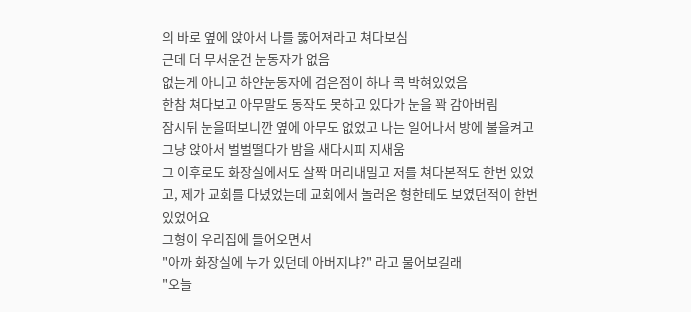의 바로 옆에 앉아서 나를 뚫어져라고 쳐다보심
근데 더 무서운건 눈동자가 없음
없는게 아니고 하얀눈동자에 검은점이 하나 콕 박혀있었음
한참 쳐다보고 아무말도 동작도 못하고 있다가 눈을 꽉 감아버림
잠시뒤 눈을떠보니깐 옆에 아무도 없었고 나는 일어나서 방에 불을켜고 그냥 앉아서 벌벌떨다가 밤을 새다시피 지새움
그 이후로도 화장실에서도 살짝 머리내밀고 저를 쳐다본적도 한번 있었고, 제가 교회를 다녔었는데 교회에서 놀러온 형한테도 보였던적이 한번 있었어요
그형이 우리집에 들어오면서
"아까 화장실에 누가 있던데 아버지냐?" 라고 물어보길래
"오늘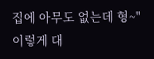집에 아무도 없는데 형~"
이렇게 대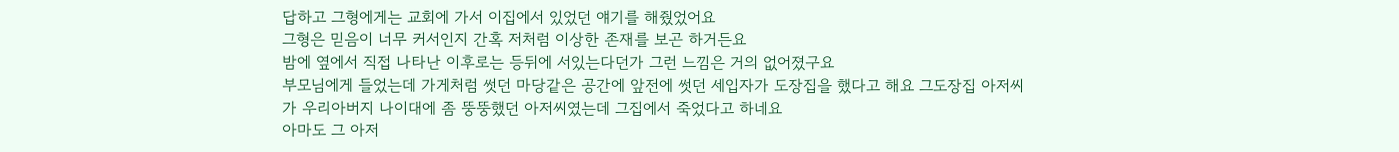답하고 그형에게는 교회에 가서 이집에서 있었던 얘기를 해줬었어요
그형은 믿음이 너무 커서인지 간혹 저처럼 이상한 존재를 보곤 하거든요
밤에 옆에서 직접 나타난 이후로는 등뒤에 서있는다던가 그런 느낌은 거의 없어졌구요
부모님에게 들었는데 가게처럼 썻던 마당같은 공간에 앞전에 썻던 세입자가 도장집을 했다고 해요 그도장집 아저씨가 우리아버지 나이대에 좀 뚱뚱했던 아저씨였는데 그집에서 죽었다고 하네요
아마도 그 아저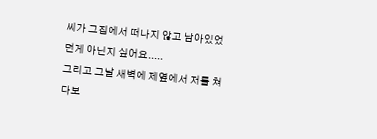씨가 그집에서 떠나지 않고 남아있었던게 아닌지 싶어요.....
그리고 그날 새벽에 제옆에서 저를 쳐다보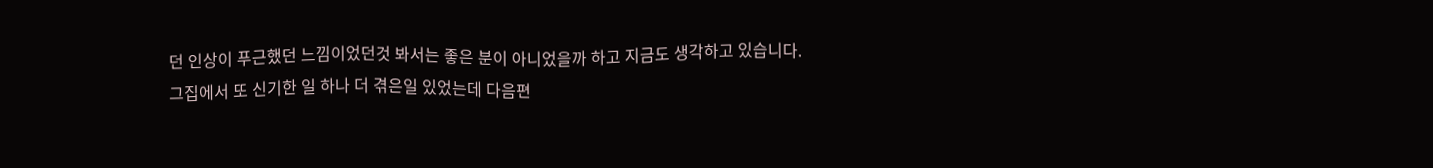던 인상이 푸근했던 느낌이었던것 봐서는 좋은 분이 아니었을까 하고 지금도 생각하고 있습니다.
그집에서 또 신기한 일 하나 더 겪은일 있었는데 다음편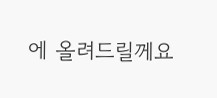에 올려드릴께요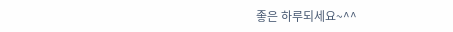좋은 하루되세요~^^